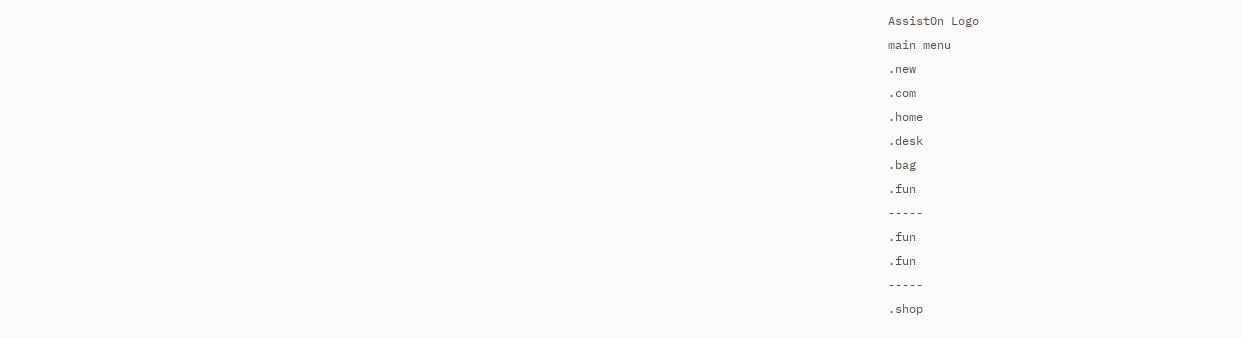AssistOn Logo
main menu
.new
.com
.home
.desk
.bag
.fun
-----
.fun
.fun
-----
.shop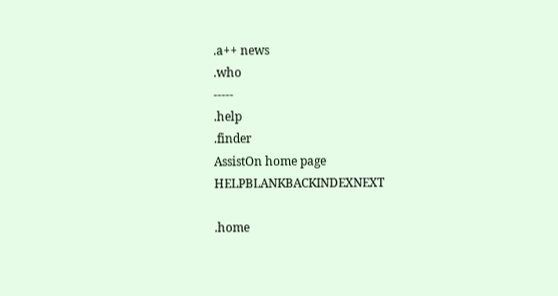.a++ news
.who
-----
.help
.finder
AssistOn home page HELPBLANKBACKINDEXNEXT

.home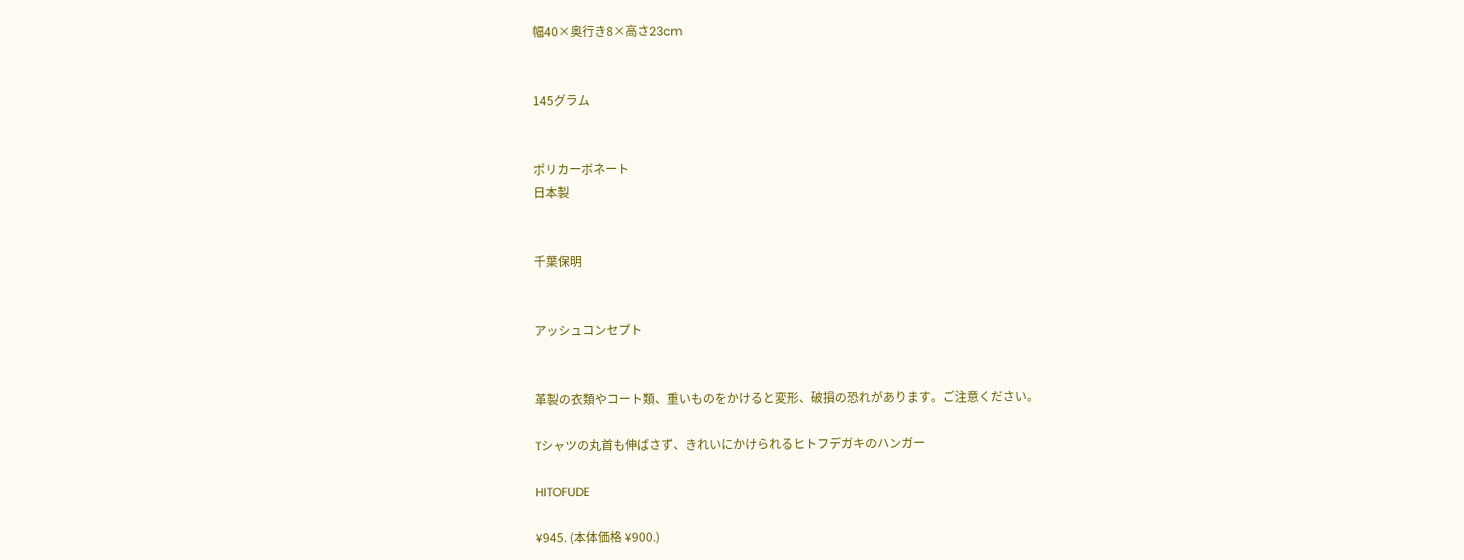幅40×奥行き8×高さ23cm


145グラム


ポリカーボネート
日本製


千葉保明


アッシュコンセプト


革製の衣類やコート類、重いものをかけると変形、破損の恐れがあります。ご注意ください。

Tシャツの丸首も伸ばさず、きれいにかけられるヒトフデガキのハンガー

HITOFUDE

¥945. (本体価格 ¥900.)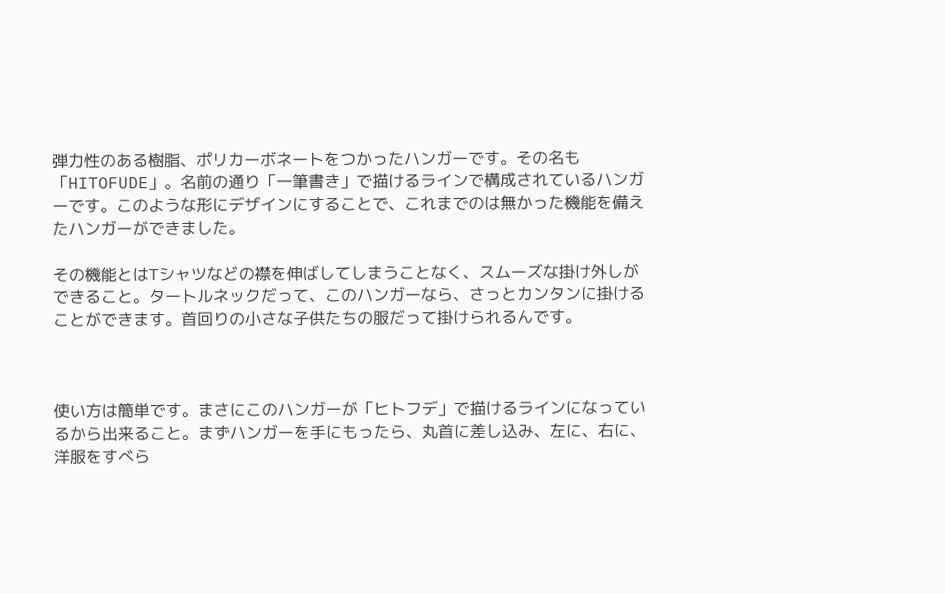弾力性のある樹脂、ポリカーボネートをつかったハンガーです。その名も「HITOFUDE」。名前の通り「一筆書き」で描けるラインで構成されているハンガーです。このような形にデザインにすることで、これまでのは無かった機能を備えたハンガーができました。

その機能とはTシャツなどの襟を伸ばしてしまうことなく、スムーズな掛け外しができること。タートルネックだって、このハンガーなら、さっとカンタンに掛けることができます。首回りの小さな子供たちの服だって掛けられるんです。



使い方は簡単です。まさにこのハンガーが「ヒトフデ」で描けるラインになっているから出来ること。まずハンガーを手にもったら、丸首に差し込み、左に、右に、洋服をすべら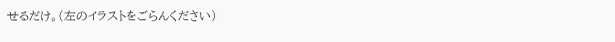せるだけ。(左のイラストをごらんください)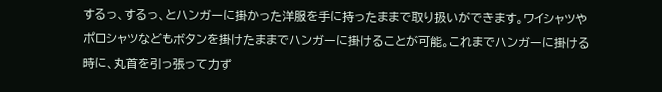するっ、するっ、とハンガーに掛かった洋服を手に持ったままで取り扱いができます。ワイシャツやポロシャツなどもボタンを掛けたままでハンガーに掛けることが可能。これまでハンガーに掛ける時に、丸首を引っ張って力ず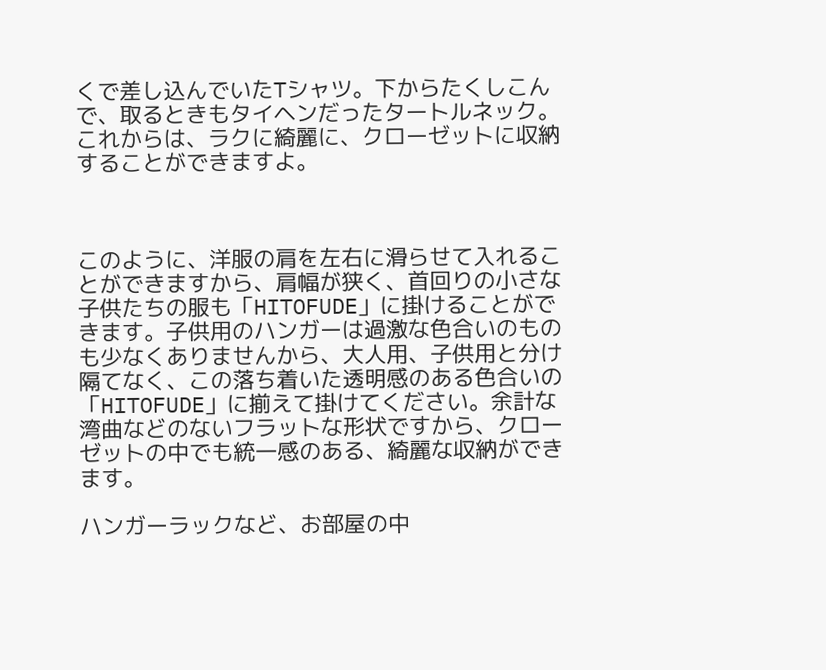くで差し込んでいたTシャツ。下からたくしこんで、取るときもタイヘンだったタートルネック。これからは、ラクに綺麗に、クローゼットに収納することができますよ。



このように、洋服の肩を左右に滑らせて入れることができますから、肩幅が狭く、首回りの小さな子供たちの服も「HITOFUDE」に掛けることができます。子供用のハンガーは過激な色合いのものも少なくありませんから、大人用、子供用と分け隔てなく、この落ち着いた透明感のある色合いの「HITOFUDE」に揃えて掛けてください。余計な湾曲などのないフラットな形状ですから、クローゼットの中でも統一感のある、綺麗な収納ができます。

ハンガーラックなど、お部屋の中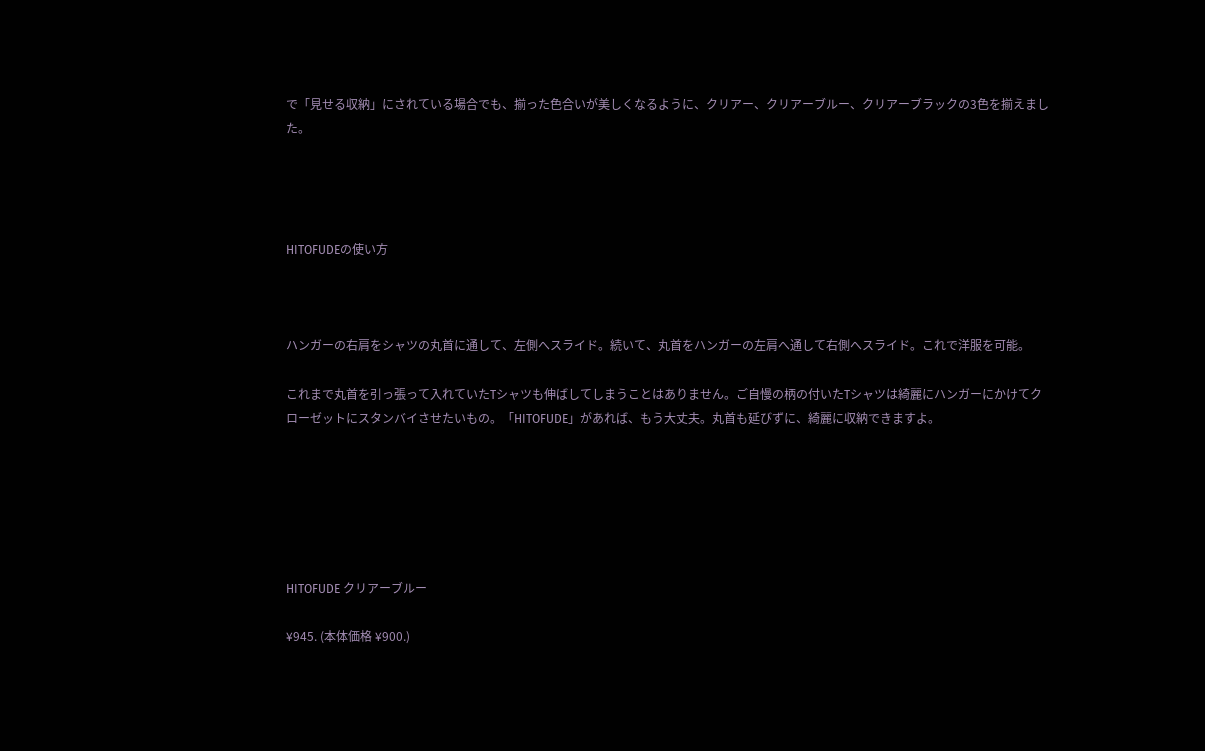で「見せる収納」にされている場合でも、揃った色合いが美しくなるように、クリアー、クリアーブルー、クリアーブラックの3色を揃えました。




HITOFUDEの使い方



ハンガーの右肩をシャツの丸首に通して、左側へスライド。続いて、丸首をハンガーの左肩へ通して右側へスライド。これで洋服を可能。

これまで丸首を引っ張って入れていたTシャツも伸ばしてしまうことはありません。ご自慢の柄の付いたTシャツは綺麗にハンガーにかけてクローゼットにスタンバイさせたいもの。「HITOFUDE」があれば、もう大丈夫。丸首も延びずに、綺麗に収納できますよ。






HITOFUDE クリアーブルー

¥945. (本体価格 ¥900.)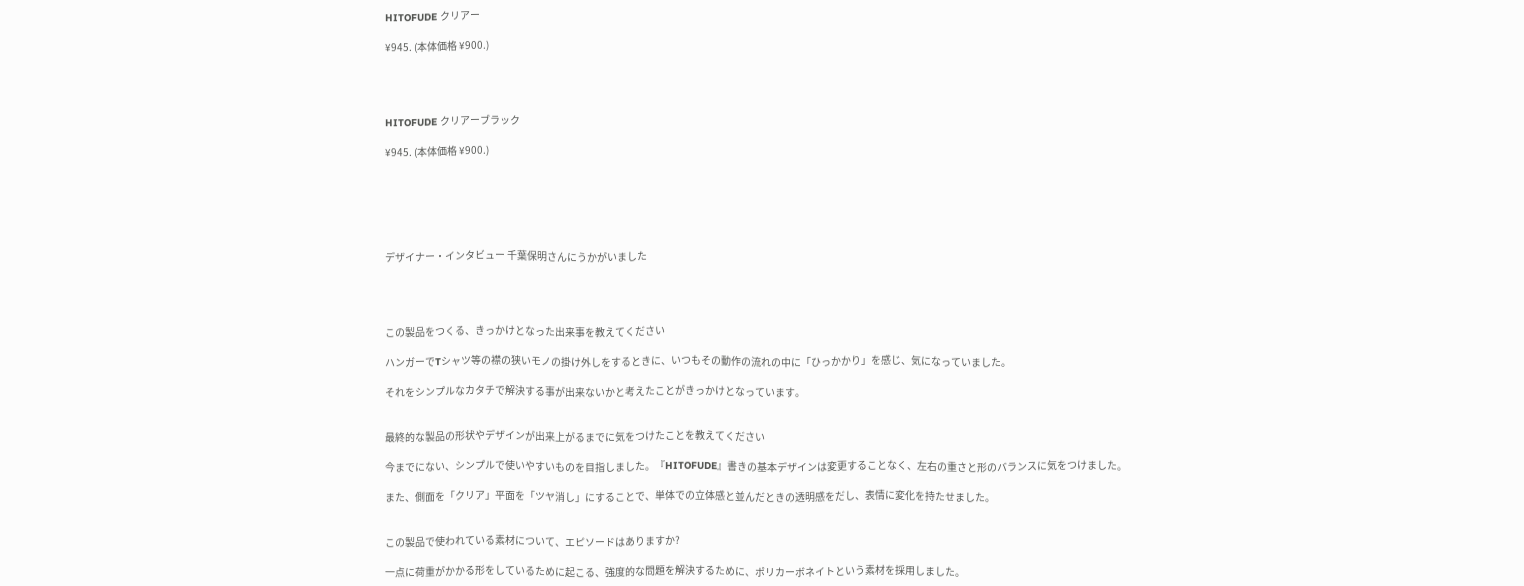HITOFUDE クリアー

¥945. (本体価格 ¥900.)




HITOFUDE クリアーブラック

¥945. (本体価格 ¥900.)






デザイナー・インタビュー 千葉保明さんにうかがいました




この製品をつくる、きっかけとなった出来事を教えてください

ハンガーでTシャツ等の襟の狭いモノの掛け外しをするときに、いつもその動作の流れの中に「ひっかかり」を感じ、気になっていました。

それをシンプルなカタチで解決する事が出来ないかと考えたことがきっかけとなっています。


最終的な製品の形状やデザインが出来上がるまでに気をつけたことを教えてください

今までにない、シンプルで使いやすいものを目指しました。『HITOFUDE』書きの基本デザインは変更することなく、左右の重さと形のバランスに気をつけました。

また、側面を「クリア」平面を「ツヤ消し」にすることで、単体での立体感と並んだときの透明感をだし、表情に変化を持たせました。


この製品で使われている素材について、エピソードはありますか?

一点に荷重がかかる形をしているために起こる、強度的な問題を解決するために、ポリカーボネイトという素材を採用しました。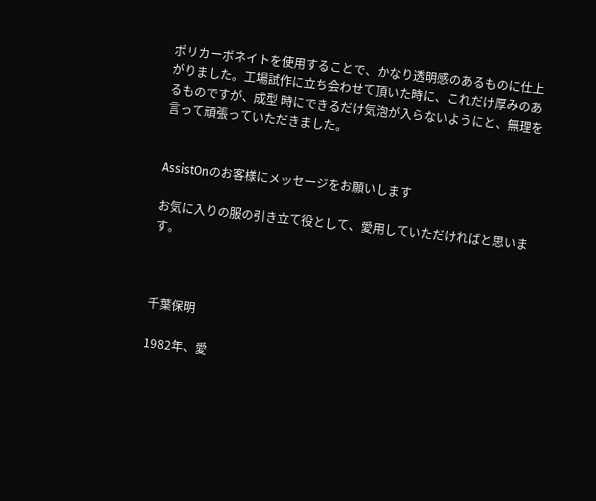ポリカーボネイトを使用することで、かなり透明感のあるものに仕上がりました。工場試作に立ち会わせて頂いた時に、これだけ厚みのあるものですが、成型 時にできるだけ気泡が入らないようにと、無理を言って頑張っていただきました。


AssistOnのお客様にメッセージをお願いします

お気に入りの服の引き立て役として、愛用していただければと思います。



千葉保明

1982年、愛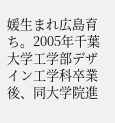媛生まれ広島育ち。2005年千葉大学工学部デザイン工学科卒業後、同大学院進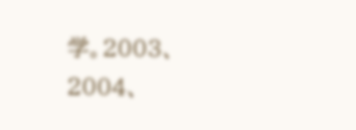学。2003、2004、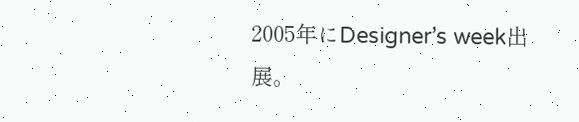2005年にDesigner’s week出展。